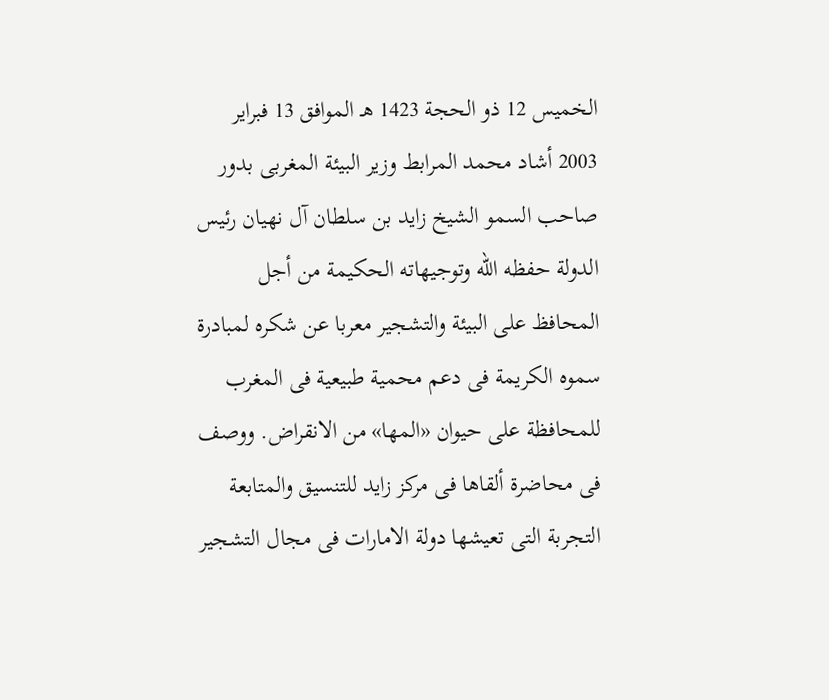الخميس 12 ذو الحجة 1423 هـ الموافق 13 فبراير 2003 أشاد محمد المرابط وزير البيئة المغربى بدور صاحب السمو الشيخ زايد بن سلطان آل نهيان رئيس الدولة حفظه الله وتوجيهاته الحكيمة من أجل المحافظ على البيئة والتشجير معربا عن شكره لمبادرة سموه الكريمة فى دعم محمية طبيعية فى المغرب للمحافظة على حيوان «المها» من الانقراض. ووصف فى محاضرة ألقاها فى مركز زايد للتنسيق والمتابعة التجربة التى تعيشها دولة الامارات فى مجال التشجير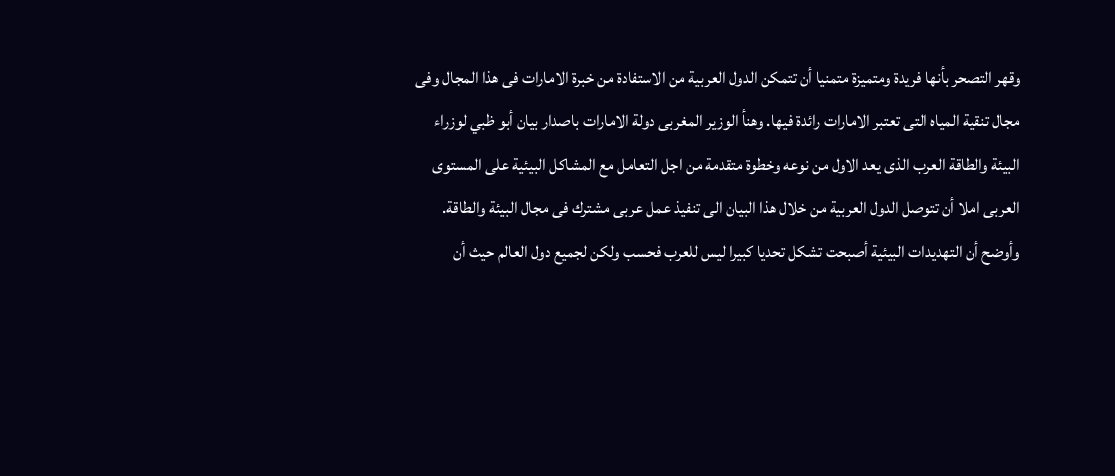وقهر التصحر بأنها فريدة ومتميزة متمنيا أن تتمكن الدول العربية من الاستفادة من خبرة الامارات فى هذا المجال وفى مجال تنقية المياه التى تعتبر الامارات رائدة فيها. وهنأ الوزير المغربى دولة الامارات باصدار بيان أبو ظبي لوزراء البيئة والطاقة العرب الذى يعد الاول من نوعه وخطوة متقدمة من اجل التعامل مع المشاكل البيئية على المستوى العربى املا أن تتوصل الدول العربية من خلال هذا البيان الى تنفيذ عمل عربى مشترك فى مجال البيئة والطاقة. وأوضح أن التهديدات البيئية أصبحت تشكل تحديا كبيرا ليس للعرب فحسب ولكن لجميع دول العالم حيث أن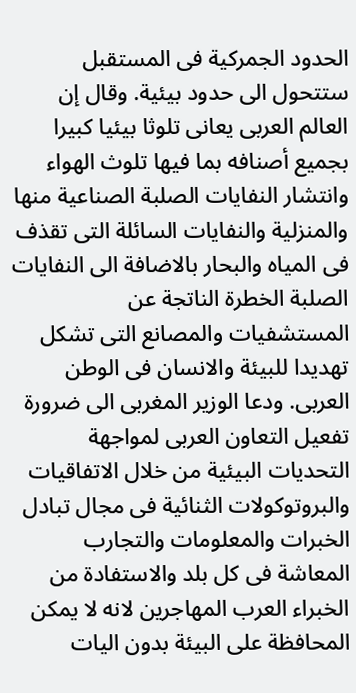الحدود الجمركية فى المستقبل ستتحول الى حدود بيئية. وقال إن العالم العربى يعانى تلوثا بيئيا كبيرا بجميع أصنافه بما فيها تلوث الهواء وانتشار النفايات الصلبة الصناعية منها والمنزلية والنفايات السائلة التى تقذف فى المياه والبحار بالاضافة الى النفايات الصلبة الخطرة الناتجة عن المستشفيات والمصانع التى تشكل تهديدا للبيئة والانسان فى الوطن العربى. ودعا الوزير المغربى الى ضرورة تفعيل التعاون العربى لمواجهة التحديات البيئية من خلال الاتفاقيات والبروتوكولات الثنائية فى مجال تبادل الخبرات والمعلومات والتجارب المعاشة فى كل بلد والاستفادة من الخبراء العرب المهاجرين لانه لا يمكن المحافظة على البيئة بدون اليات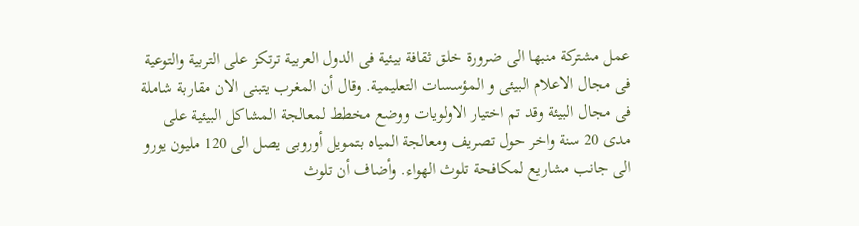عمل مشتركة منبها الى ضرورة خلق ثقافة بيئية فى الدول العربية ترتكز على التربية والتوعية فى مجال الاعلام البيئى و المؤسسات التعليمية. وقال أن المغرب يتبنى الان مقاربة شاملة فى مجال البيئة وقد تم اختيار الاولويات ووضع مخطط لمعالجة المشاكل البيئية على مدى 20 سنة واخر حول تصريف ومعالجة المياه بتمويل أوروبى يصل الى 120 مليون يورو الى جانب مشاريع لمكافحة تلوث الهواء. وأضاف أن تلوث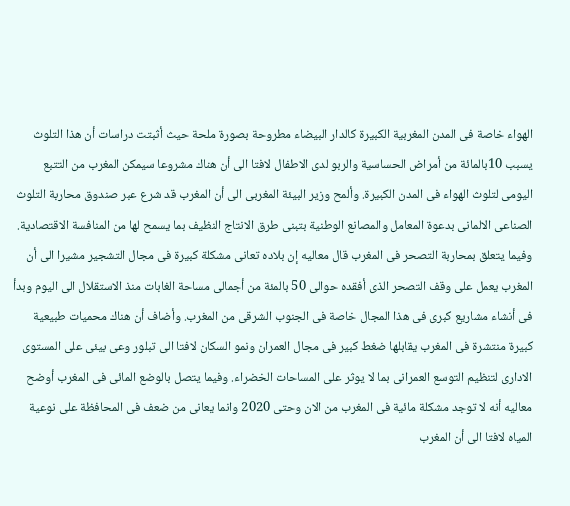الهواء خاصة فى المدن المغربية الكبيرة كالدار البيضاء مطروحة بصورة ملحة حيث أثبتت دراسات أن هذا التلوث يسبب 10بالمائة من أمراض الحساسية والربو لدى الاطفال لافتا الى أن هناك مشروعا سيمكن المغرب من التتبع اليومى لتلوث الهواء فى المدن الكبيرة. وألمح وزير البيئة المغربى الى أن المغرب قد شرع عبر صندوق محاربة التلوث الصناعى الالمانى بدعوة المعامل والمصانع الوطنية بتبنى طرق الانتاج النظيف بما يسمح لها من المنافسة الاقتصادية. وفيما يتعلق بمحاربة التصحر فى المغرب قال معاليه إن بلاده تعانى مشكلة كبيرة فى مجال التشجير مشيرا الى أن المغرب يعمل على وقف التصحر الذى أفقده حوالى 50 بالمئة من أجمالى مساحة الغابات منذ الاستقلال الى اليوم وبدأ فى أنشاء مشاريع كبرى فى هذا المجال خاصة فى الجنوب الشرقى من المغرب. وأضاف أن هناك محميات طبيعية كبيرة منتشرة فى المغرب يقابلها ضغط كبير فى مجال العمران ونمو السكان لافتا الى تبلور وعى بيئى على المستوى الادارى لتنظيم التوسع العمرانى بما لا يوثر على المساحات الخضراء. وفيما يتصل بالوضع المائى فى المغرب أوضح معاليه أنه لا توجد مشكلة مائية فى المغرب من الان وحتى 2020 وانما يعانى من ضعف فى المحافظة على نوعية المياه لافتا الى أن المغرب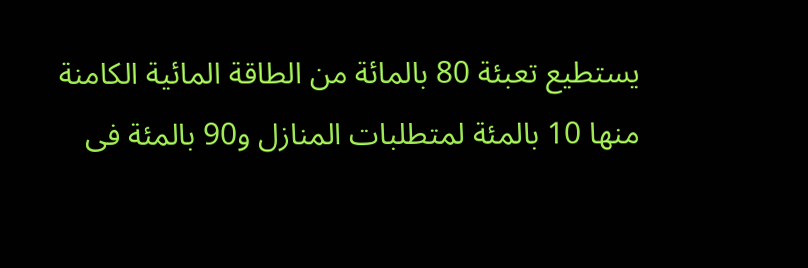يستطيع تعبئة 80 بالمائة من الطاقة المائية الكامنة منها 10 بالمئة لمتطلبات المنازل و90 بالمئة فى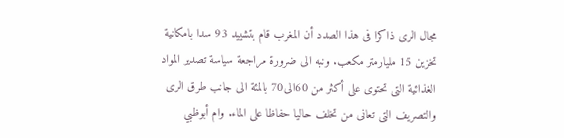مجال الرى ذاكرا فى هذا الصدد أن المغرب قام بتشييد 93 سدا بامكانية تخزين 15 مليارمتر مكعب. ونبه الى ضرورة مراجعة سياسة تصدير المواد الغذائية التى تحتوى على أكثر من 60الى70 بالمئة الى جانب طرق الرى والتصريف التى تعانى من تخلف حاليا حفاظا على الماء. وام أبوظبي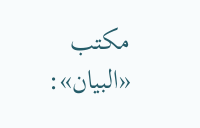مكتب «البيان»: